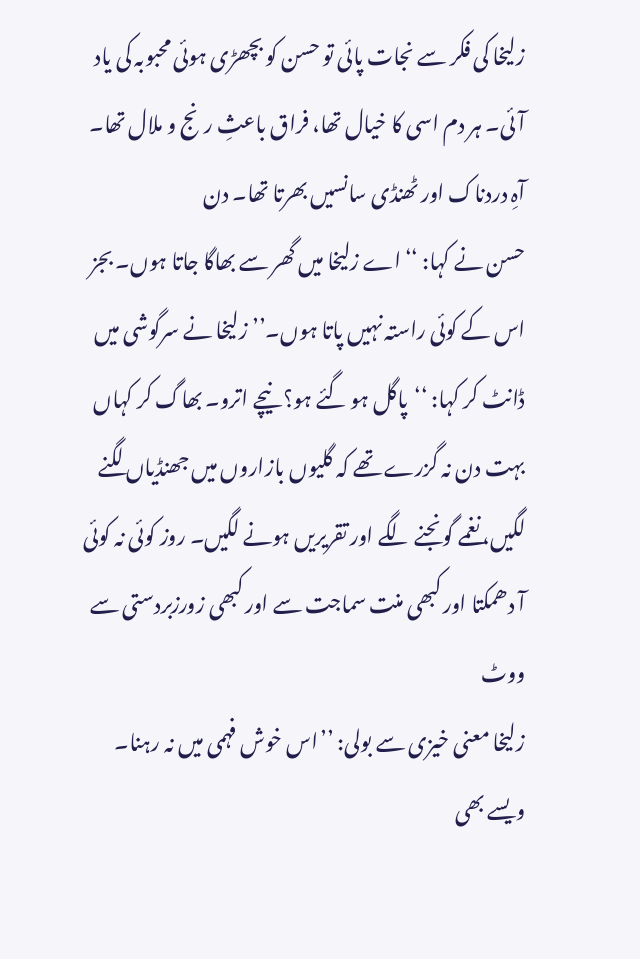زلیخا کی فکر سے نجات پائی تو حسن کو بچھڑی ہوئی محبوبہ کی یاد آئی۔ ہر دم اسی کا خیال تھا، فراق باعثِ رنج و ملال تھا۔ آہِ دردناک اور ٹھنڈی سانسیں بھرتا تھا۔ دن
حسن نے کہا: ‘‘اے زلیخا میں گھر سے بھاگا جاتا ہوں۔ بجز اس کے کوئی راستہ نہیں پاتا ہوں۔’’ زلیخا نے سرگوشی میں ڈانٹ کر کہا: ‘‘پاگل ہو گئے ہو؟ نیچے اترو۔ بھاگ کر کہاں
بہت دن نہ گزرے تھے کہ گلیوں بازاروں میں جھنڈیاں لگنے لگیں، نغمے گونجنے لگے اور تقریریں ہونے لگیں۔ روز کوئی نہ کوئی آ دھمکتا اور کبھی منت سماجت سے اور کبھی زورزبردستی سے ووٹ
زلیخا معنی خیزی سے بولی: ’’اس خوش فہمی میں نہ رہنا۔ ویسے بھی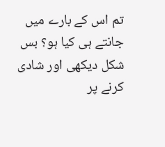تم اس کے بارے میں جانتے ہی کیا ہو؟ بس شکل دیکھی اور شادی کرنے پر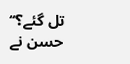تل گئے؟‘‘ حسن نے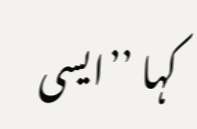کہا ’’ایسی